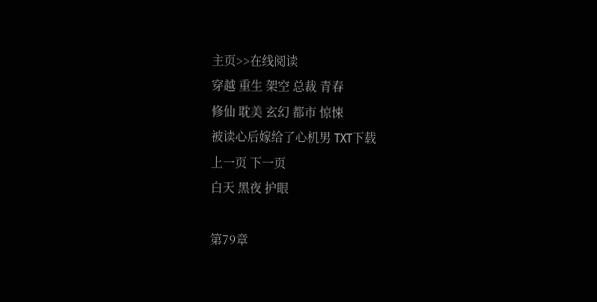主页>>在线阅读
穿越 重生 架空 总裁 青春
修仙 耽美 玄幻 都市 惊悚
被读心后嫁给了心机男 TXT下载
上一页 下一页
白天 黑夜 护眼

第79章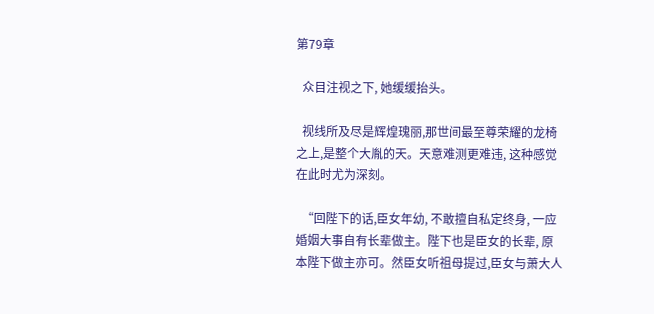第79章

  众目注视之下, 她缓缓抬头。

  视线所及尽是辉煌瑰丽,那世间最至尊荣耀的龙椅之上,是整个大胤的天。天意难测更难违, 这种感觉在此时尤为深刻。

  “回陛下的话,臣女年幼, 不敢擅自私定终身, 一应婚姻大事自有长辈做主。陛下也是臣女的长辈, 原本陛下做主亦可。然臣女听祖母提过,臣女与萧大人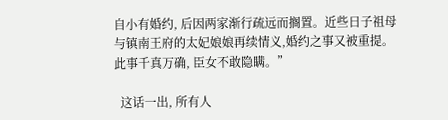自小有婚约, 后因两家渐行疏远而搁置。近些日子祖母与镇南王府的太妃娘娘再续情义,婚约之事又被重提。此事千真万确, 臣女不敢隐瞒。”

  这话一出, 所有人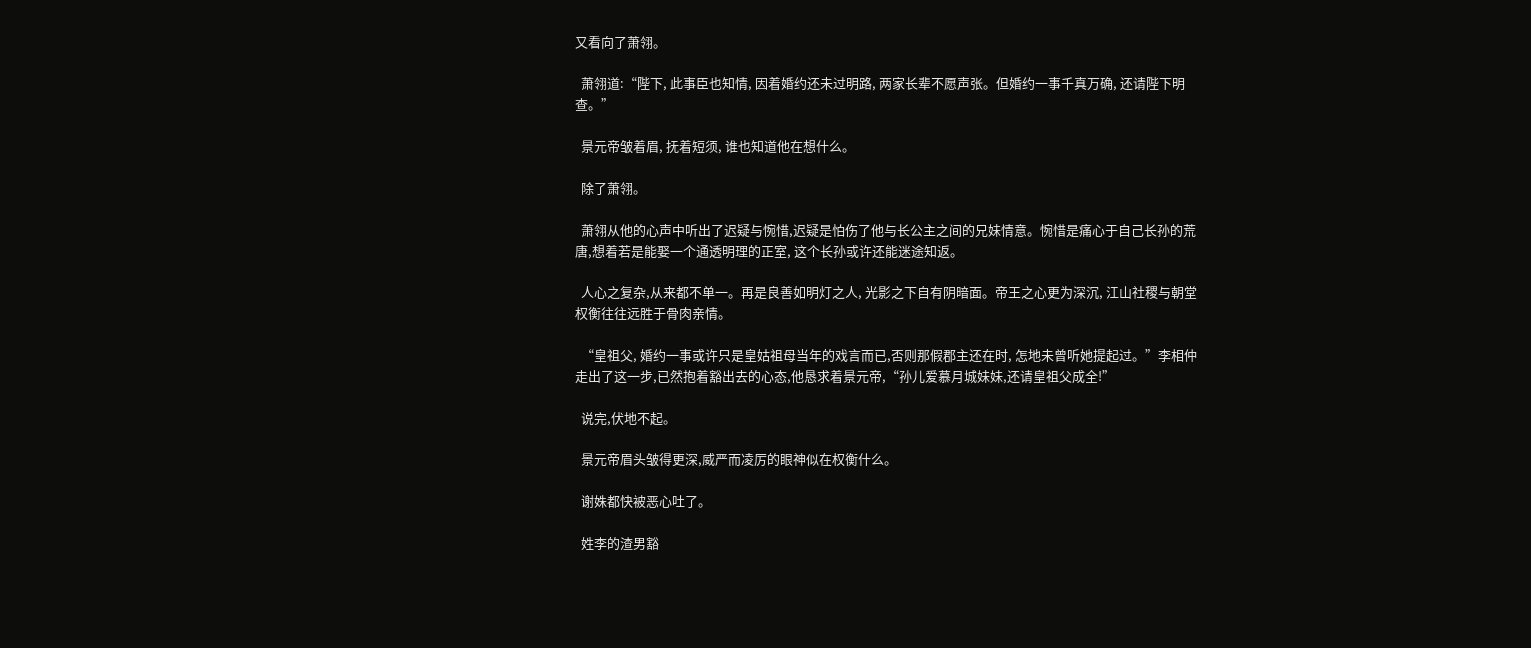又看向了萧翎。

  萧翎道:“陛下, 此事臣也知情, 因着婚约还未过明路, 两家长辈不愿声张。但婚约一事千真万确, 还请陛下明查。”

  景元帝皱着眉, 抚着短须, 谁也知道他在想什么。

  除了萧翎。

  萧翎从他的心声中听出了迟疑与惋惜,迟疑是怕伤了他与长公主之间的兄妹情意。惋惜是痛心于自己长孙的荒唐,想着若是能娶一个通透明理的正室, 这个长孙或许还能迷途知返。

  人心之复杂,从来都不单一。再是良善如明灯之人, 光影之下自有阴暗面。帝王之心更为深沉, 江山社稷与朝堂权衡往往远胜于骨肉亲情。

  “皇祖父, 婚约一事或许只是皇姑祖母当年的戏言而已,否则那假郡主还在时, 怎地未曾听她提起过。”李相仲走出了这一步,已然抱着豁出去的心态,他恳求着景元帝,“孙儿爱慕月城妹妹,还请皇祖父成全!”

  说完,伏地不起。

  景元帝眉头皱得更深,威严而凌厉的眼神似在权衡什么。

  谢姝都快被恶心吐了。

  姓李的渣男豁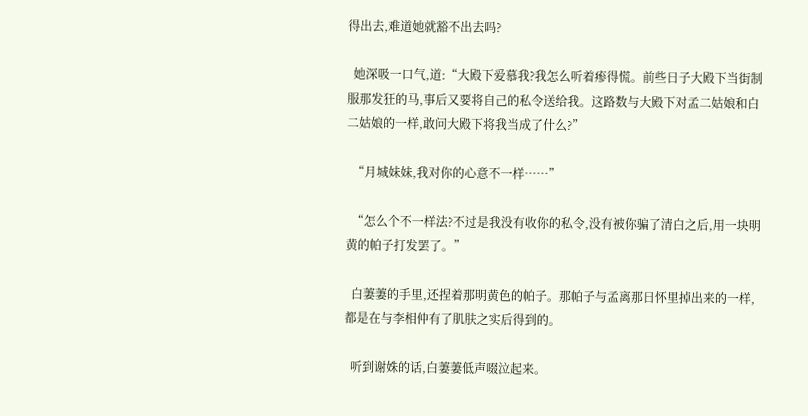得出去,难道她就豁不出去吗?

  她深吸一口气,道:“大殿下爱慕我?我怎么听着瘆得慌。前些日子大殿下当街制服那发狂的马,事后又要将自己的私令送给我。这路数与大殿下对孟二姑娘和白二姑娘的一样,敢问大殿下将我当成了什么?”

  “月城妹妹,我对你的心意不一样……”

  “怎么个不一样法?不过是我没有收你的私令,没有被你骗了清白之后,用一块明黄的帕子打发罢了。”

  白萋萋的手里,还捏着那明黄色的帕子。那帕子与孟离那日怀里掉出来的一样,都是在与李相仲有了肌肤之实后得到的。

  听到谢姝的话,白萋萋低声啜泣起来。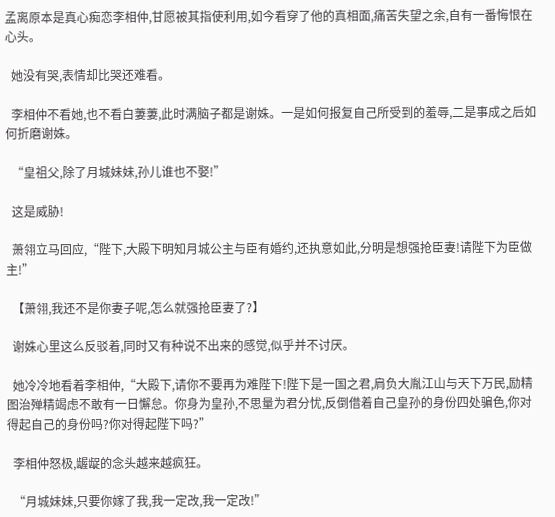孟离原本是真心痴恋李相仲,甘愿被其指使利用,如今看穿了他的真相面,痛苦失望之余,自有一番悔恨在心头。

  她没有哭,表情却比哭还难看。

  李相仲不看她,也不看白萋萋,此时满脑子都是谢姝。一是如何报复自己所受到的羞辱,二是事成之后如何折磨谢姝。

  “皇祖父,除了月城妹妹,孙儿谁也不娶!”

  这是威胁!

  萧翎立马回应,“陛下,大殿下明知月城公主与臣有婚约,还执意如此,分明是想强抢臣妻!请陛下为臣做主!”

  【萧翎,我还不是你妻子呢,怎么就强抢臣妻了?】

  谢姝心里这么反驳着,同时又有种说不出来的感觉,似乎并不讨厌。

  她冷冷地看着李相仲,“大殿下,请你不要再为难陛下!陛下是一国之君,肩负大胤江山与天下万民,励精图治殚精竭虑不敢有一日懈怠。你身为皇孙,不思量为君分忧,反倒借着自己皇孙的身份四处骗色,你对得起自己的身份吗?你对得起陛下吗?”

  李相仲怒极,龌龊的念头越来越疯狂。

  “月城妹妹,只要你嫁了我,我一定改,我一定改!”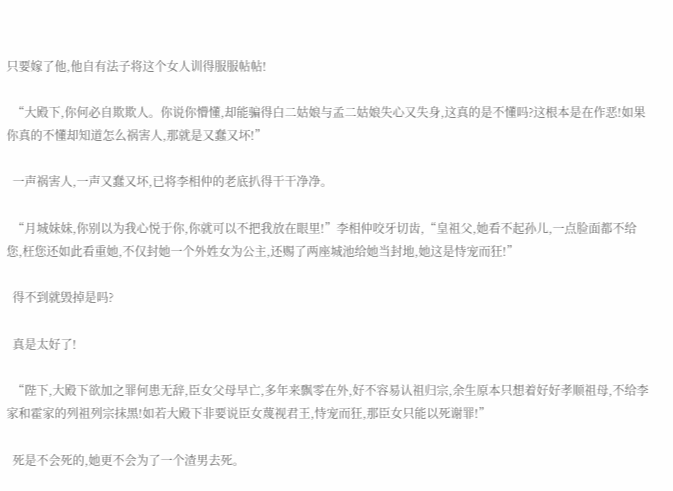只要嫁了他,他自有法子将这个女人训得服服帖帖!

  “大殿下,你何必自欺欺人。你说你懵懂,却能骗得白二姑娘与孟二姑娘失心又失身,这真的是不懂吗?这根本是在作恶!如果你真的不懂却知道怎么祸害人,那就是又蠢又坏!”

  一声祸害人,一声又蠢又坏,已将李相仲的老底扒得干干净净。

  “月城妹妹,你别以为我心悦于你,你就可以不把我放在眼里!”李相仲咬牙切齿,“皇祖父,她看不起孙儿,一点脸面都不给您,枉您还如此看重她,不仅封她一个外姓女为公主,还赐了两座城池给她当封地,她这是恃宠而狂!”

  得不到就毁掉是吗?

  真是太好了!

  “陛下,大殿下欲加之罪何患无辞,臣女父母早亡,多年来飘零在外,好不容易认祖归宗,余生原本只想着好好孝顺祖母,不给李家和霍家的列祖列宗抹黑!如若大殿下非要说臣女蔑视君王,恃宠而狂,那臣女只能以死谢罪!”

  死是不会死的,她更不会为了一个渣男去死。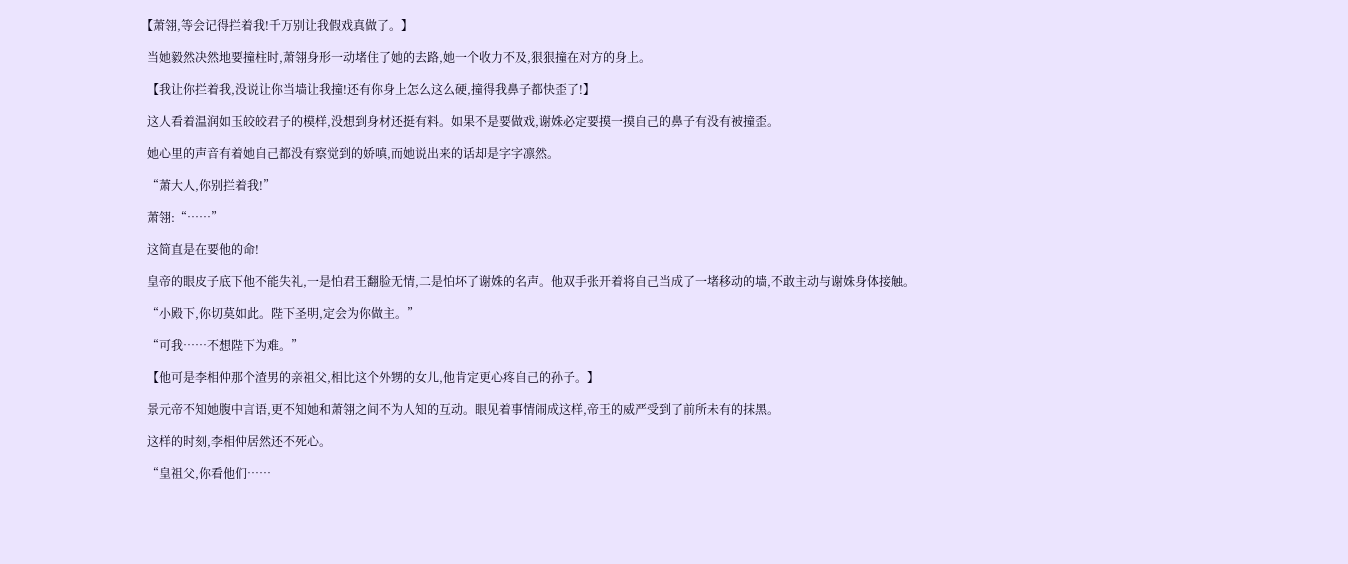【萧翎,等会记得拦着我!千万别让我假戏真做了。】

  当她毅然决然地要撞柱时,萧翎身形一动堵住了她的去路,她一个收力不及,狠狠撞在对方的身上。

  【我让你拦着我,没说让你当墙让我撞!还有你身上怎么这么硬,撞得我鼻子都快歪了!】

  这人看着温润如玉皎皎君子的模样,没想到身材还挺有料。如果不是要做戏,谢姝必定要摸一摸自己的鼻子有没有被撞歪。

  她心里的声音有着她自己都没有察觉到的娇嗔,而她说出来的话却是字字凛然。

  “萧大人,你别拦着我!”

  萧翎:“……”

  这简直是在要他的命!

  皇帝的眼皮子底下他不能失礼,一是怕君王翻脸无情,二是怕坏了谢姝的名声。他双手张开着将自己当成了一堵移动的墙,不敢主动与谢姝身体接触。

  “小殿下,你切莫如此。陛下圣明,定会为你做主。”

  “可我……不想陛下为难。”

  【他可是李相仲那个渣男的亲祖父,相比这个外甥的女儿,他肯定更心疼自己的孙子。】

  景元帝不知她腹中言语,更不知她和萧翎之间不为人知的互动。眼见着事情闹成这样,帝王的威严受到了前所未有的抹黑。

  这样的时刻,李相仲居然还不死心。

  “皇祖父,你看他们……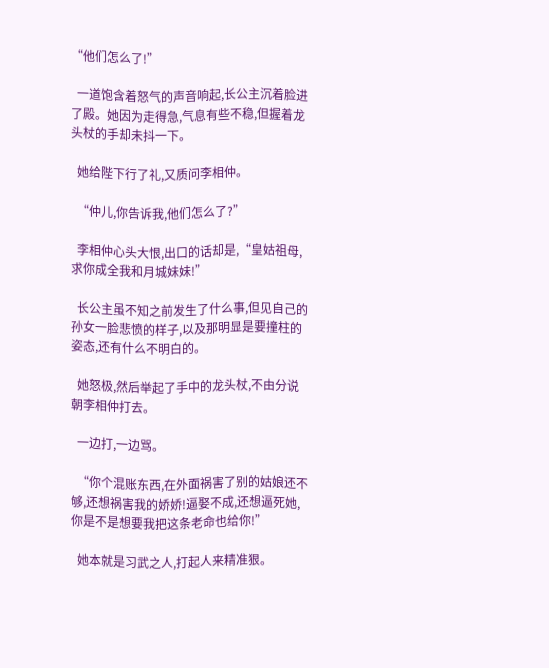“他们怎么了!”

  一道饱含着怒气的声音响起,长公主沉着脸进了殿。她因为走得急,气息有些不稳,但握着龙头杖的手却未抖一下。

  她给陛下行了礼,又质问李相仲。

  “仲儿,你告诉我,他们怎么了?”

  李相仲心头大恨,出口的话却是,“皇姑祖母,求你成全我和月城妹妹!”

  长公主虽不知之前发生了什么事,但见自己的孙女一脸悲愤的样子,以及那明显是要撞柱的姿态,还有什么不明白的。

  她怒极,然后举起了手中的龙头杖,不由分说朝李相仲打去。

  一边打,一边骂。

  “你个混账东西,在外面祸害了别的姑娘还不够,还想祸害我的娇娇!逼娶不成,还想逼死她,你是不是想要我把这条老命也给你!”

  她本就是习武之人,打起人来精准狠。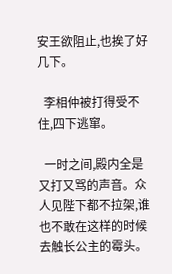安王欲阻止,也挨了好几下。

  李相仲被打得受不住,四下逃窜。

  一时之间,殿内全是又打又骂的声音。众人见陛下都不拉架,谁也不敢在这样的时候去触长公主的霉头。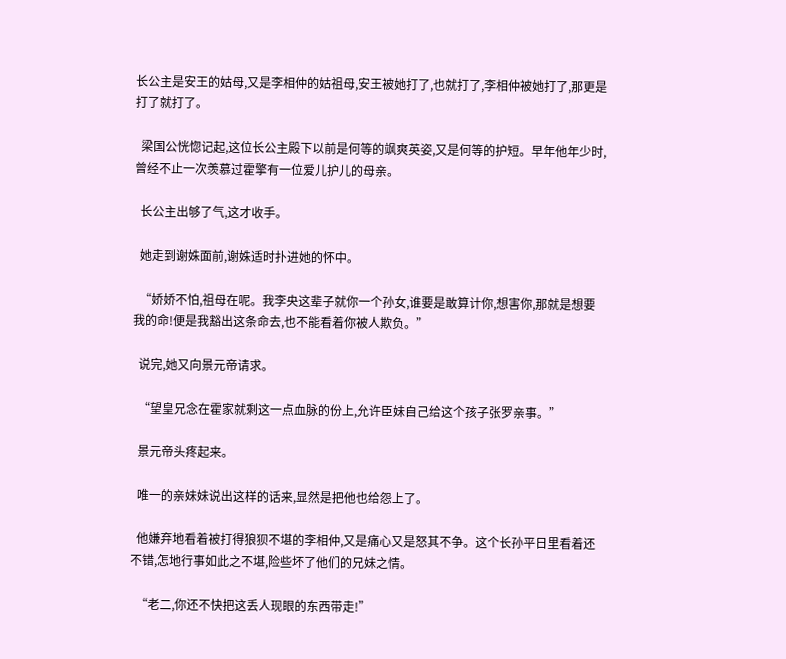长公主是安王的姑母,又是李相仲的姑祖母,安王被她打了,也就打了,李相仲被她打了,那更是打了就打了。

  梁国公恍惚记起,这位长公主殿下以前是何等的飒爽英姿,又是何等的护短。早年他年少时,曾经不止一次羡慕过霍擎有一位爱儿护儿的母亲。

  长公主出够了气,这才收手。

  她走到谢姝面前,谢姝适时扑进她的怀中。

  “娇娇不怕,祖母在呢。我李央这辈子就你一个孙女,谁要是敢算计你,想害你,那就是想要我的命!便是我豁出这条命去,也不能看着你被人欺负。”

  说完,她又向景元帝请求。

  “望皇兄念在霍家就剩这一点血脉的份上,允许臣妹自己给这个孩子张罗亲事。”

  景元帝头疼起来。

  唯一的亲妹妹说出这样的话来,显然是把他也给怨上了。

  他嫌弃地看着被打得狼狈不堪的李相仲,又是痛心又是怒其不争。这个长孙平日里看着还不错,怎地行事如此之不堪,险些坏了他们的兄妹之情。

  “老二,你还不快把这丢人现眼的东西带走!”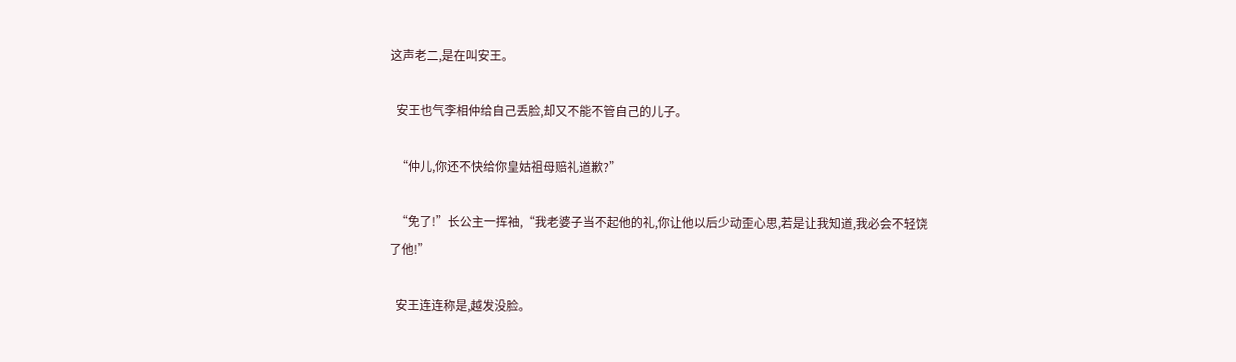这声老二,是在叫安王。

  安王也气李相仲给自己丢脸,却又不能不管自己的儿子。

  “仲儿,你还不快给你皇姑祖母赔礼道歉?”

  “免了!”长公主一挥袖,“我老婆子当不起他的礼,你让他以后少动歪心思,若是让我知道,我必会不轻饶了他!”

  安王连连称是,越发没脸。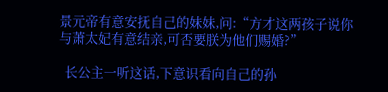景元帝有意安抚自己的妹妹,问:“方才这两孩子说你与萧太妃有意结亲,可否要朕为他们赐婚?”

  长公主一听这话,下意识看向自己的孙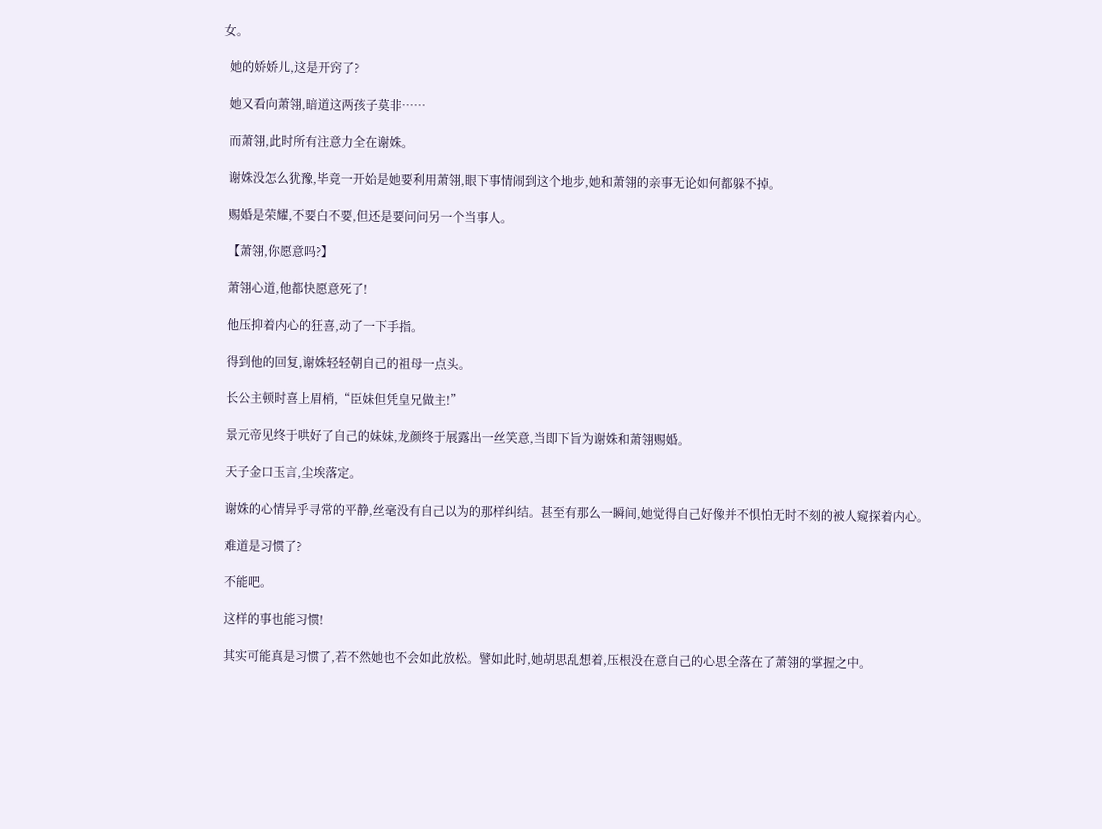女。

  她的娇娇儿,这是开窍了?

  她又看向萧翎,暗道这两孩子莫非……

  而萧翎,此时所有注意力全在谢姝。

  谢姝没怎么犹豫,毕竟一开始是她要利用萧翎,眼下事情闹到这个地步,她和萧翎的亲事无论如何都躲不掉。

  赐婚是荣耀,不要白不要,但还是要问问另一个当事人。

  【萧翎,你愿意吗?】

  萧翎心道,他都快愿意死了!

  他压抑着内心的狂喜,动了一下手指。

  得到他的回复,谢姝轻轻朝自己的祖母一点头。

  长公主顿时喜上眉梢,“臣妹但凭皇兄做主!”

  景元帝见终于哄好了自己的妹妹,龙颜终于展露出一丝笑意,当即下旨为谢姝和萧翎赐婚。

  天子金口玉言,尘埃落定。

  谢姝的心情异乎寻常的平静,丝毫没有自己以为的那样纠结。甚至有那么一瞬间,她觉得自己好像并不惧怕无时不刻的被人窥探着内心。

  难道是习惯了?

  不能吧。

  这样的事也能习惯!

  其实可能真是习惯了,若不然她也不会如此放松。譬如此时,她胡思乱想着,压根没在意自己的心思全落在了萧翎的掌握之中。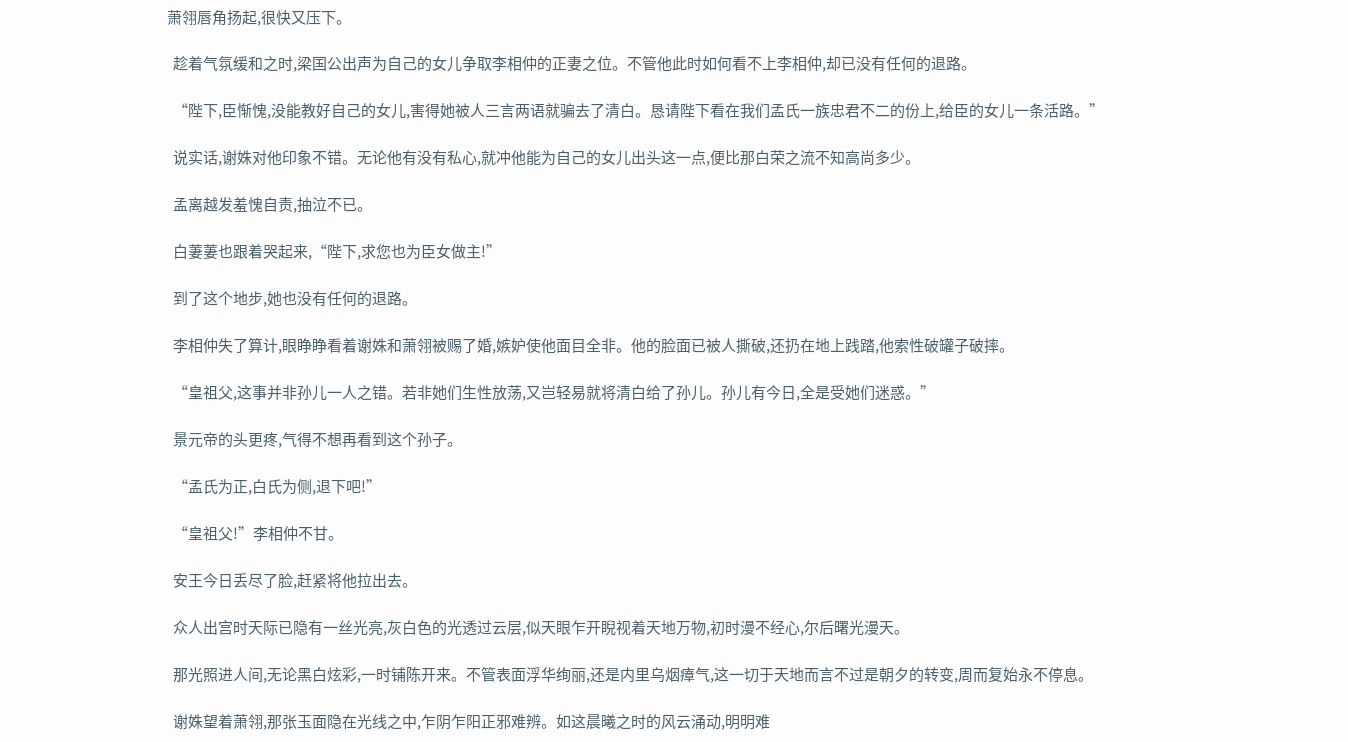萧翎唇角扬起,很快又压下。

  趁着气氛缓和之时,梁国公出声为自己的女儿争取李相仲的正妻之位。不管他此时如何看不上李相仲,却已没有任何的退路。

  “陛下,臣惭愧,没能教好自己的女儿,害得她被人三言两语就骗去了清白。恳请陛下看在我们孟氏一族忠君不二的份上,给臣的女儿一条活路。”

  说实话,谢姝对他印象不错。无论他有没有私心,就冲他能为自己的女儿出头这一点,便比那白荣之流不知高尚多少。

  孟离越发羞愧自责,抽泣不已。

  白萋萋也跟着哭起来,“陛下,求您也为臣女做主!”

  到了这个地步,她也没有任何的退路。

  李相仲失了算计,眼睁睁看着谢姝和萧翎被赐了婚,嫉妒使他面目全非。他的脸面已被人撕破,还扔在地上践踏,他索性破罐子破摔。

  “皇祖父,这事并非孙儿一人之错。若非她们生性放荡,又岂轻易就将清白给了孙儿。孙儿有今日,全是受她们迷惑。”

  景元帝的头更疼,气得不想再看到这个孙子。

  “孟氏为正,白氏为侧,退下吧!”

  “皇祖父!”李相仲不甘。

  安王今日丢尽了脸,赶紧将他拉出去。

  众人出宫时天际已隐有一丝光亮,灰白色的光透过云层,似天眼乍开睨视着天地万物,初时漫不经心,尔后曙光漫天。

  那光照进人间,无论黑白炫彩,一时铺陈开来。不管表面浮华绚丽,还是内里乌烟瘴气,这一切于天地而言不过是朝夕的转变,周而复始永不停息。

  谢姝望着萧翎,那张玉面隐在光线之中,乍阴乍阳正邪难辨。如这晨曦之时的风云涌动,明明难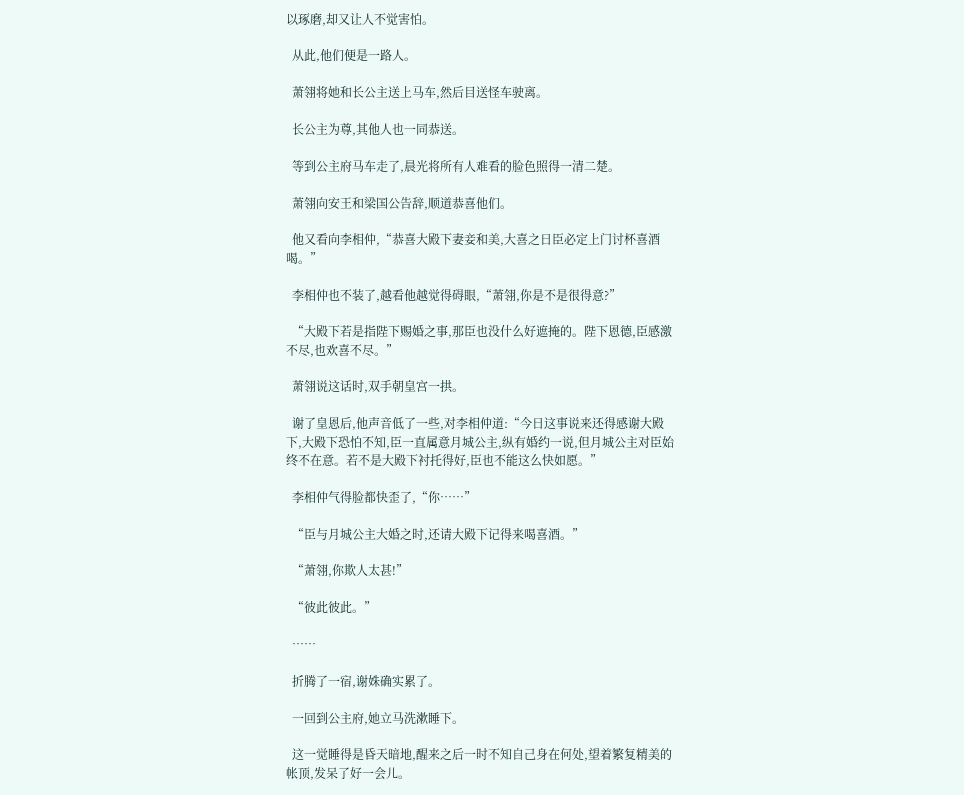以琢磨,却又让人不觉害怕。

  从此,他们便是一路人。

  萧翎将她和长公主送上马车,然后目送怪车驶离。

  长公主为尊,其他人也一同恭送。

  等到公主府马车走了,晨光将所有人难看的脸色照得一清二楚。

  萧翎向安王和梁国公告辞,顺道恭喜他们。

  他又看向李相仲,“恭喜大殿下妻妾和美,大喜之日臣必定上门讨杯喜酒喝。”

  李相仲也不装了,越看他越觉得碍眼,“萧翎,你是不是很得意?”

  “大殿下若是指陛下赐婚之事,那臣也没什么好遮掩的。陛下恩德,臣感激不尽,也欢喜不尽。”

  萧翎说这话时,双手朝皇宫一拱。

  谢了皇恩后,他声音低了一些,对李相仲道:“今日这事说来还得感谢大殿下,大殿下恐怕不知,臣一直属意月城公主,纵有婚约一说,但月城公主对臣始终不在意。若不是大殿下衬托得好,臣也不能这么快如愿。”

  李相仲气得脸都快歪了,“你……”

  “臣与月城公主大婚之时,还请大殿下记得来喝喜酒。”

  “萧翎,你欺人太甚!”

  “彼此彼此。”

  ……

  折腾了一宿,谢姝确实累了。

  一回到公主府,她立马洗漱睡下。

  这一觉睡得是昏天暗地,醒来之后一时不知自己身在何处,望着繁复精美的帐顶,发呆了好一会儿。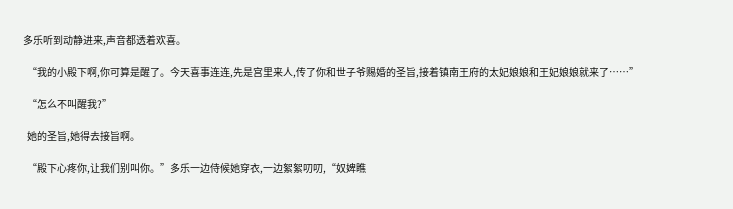多乐听到动静进来,声音都透着欢喜。

  “我的小殿下啊,你可算是醒了。今天喜事连连,先是宫里来人,传了你和世子爷赐婚的圣旨,接着镇南王府的太妃娘娘和王妃娘娘就来了……”

  “怎么不叫醒我?”

  她的圣旨,她得去接旨啊。

  “殿下心疼你,让我们别叫你。”多乐一边侍候她穿衣,一边絮絮叨叨,“奴婢瞧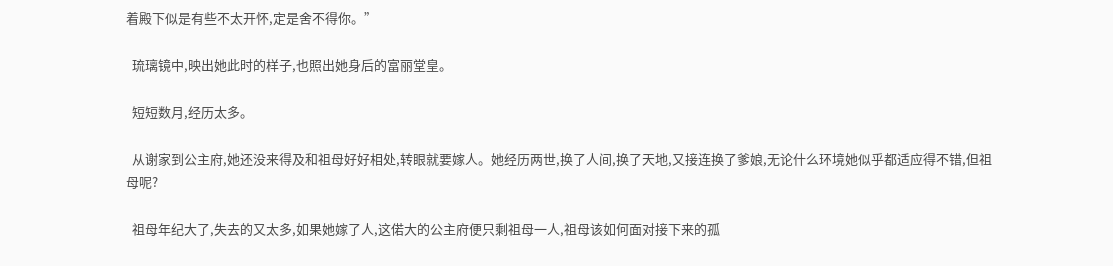着殿下似是有些不太开怀,定是舍不得你。”

  琉璃镜中,映出她此时的样子,也照出她身后的富丽堂皇。

  短短数月,经历太多。

  从谢家到公主府,她还没来得及和祖母好好相处,转眼就要嫁人。她经历两世,换了人间,换了天地,又接连换了爹娘,无论什么环境她似乎都适应得不错,但祖母呢?

  祖母年纪大了,失去的又太多,如果她嫁了人,这偌大的公主府便只剩祖母一人,祖母该如何面对接下来的孤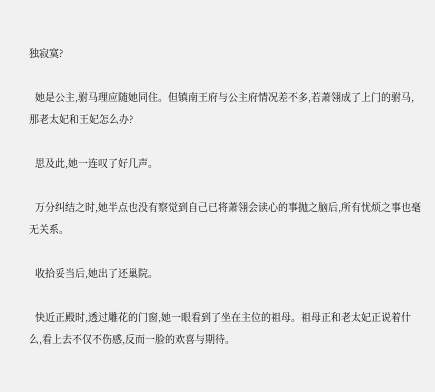独寂寞?

  她是公主,驸马理应随她同住。但镇南王府与公主府情况差不多,若萧翎成了上门的驸马,那老太妃和王妃怎么办?

  思及此,她一连叹了好几声。

  万分纠结之时,她半点也没有察觉到自己已将萧翎会读心的事抛之脑后,所有忧烦之事也毫无关系。

  收拾妥当后,她出了还巢院。

  快近正殿时,透过雕花的门窗,她一眼看到了坐在主位的祖母。祖母正和老太妃正说着什么,看上去不仅不伤感,反而一脸的欢喜与期待。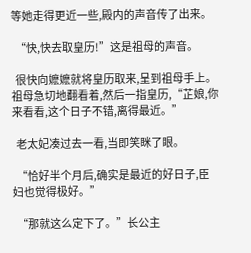等她走得更近一些,殿内的声音传了出来。

  “快,快去取皇历!”这是祖母的声音。

  很快向嬷嬷就将皇历取来,呈到祖母手上。祖母急切地翻看着,然后一指皇历,“芷娘,你来看看,这个日子不错,离得最近。”

  老太妃凑过去一看,当即笑眯了眼。

  “恰好半个月后,确实是最近的好日子,臣妇也觉得极好。”

  “那就这么定下了。”长公主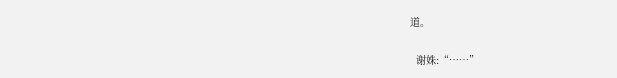道。

  谢姝:“……”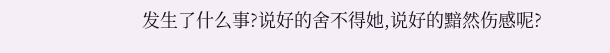发生了什么事?说好的舍不得她,说好的黯然伤感呢?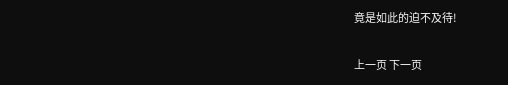竟是如此的迫不及待!

上一页 下一页